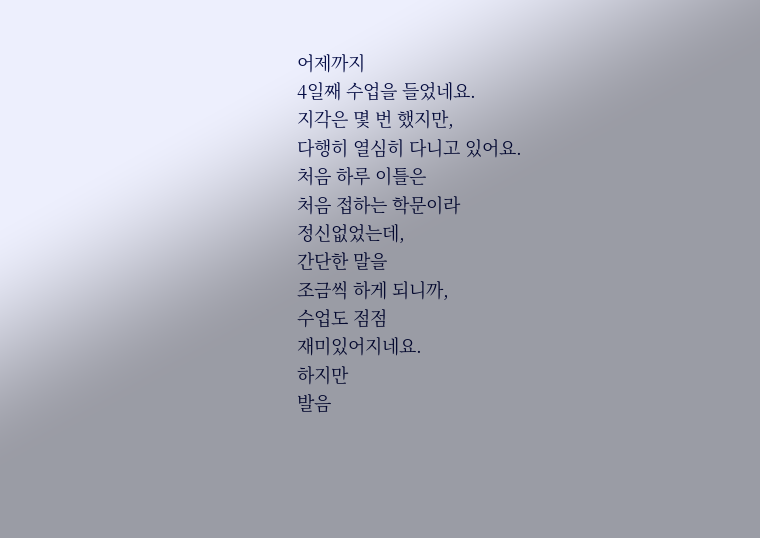어제까지
4일째 수업을 들었네요.
지각은 몇 번 했지만,
다행히 열심히 다니고 있어요.
처음 하루 이틀은
처음 접하는 학문이라
정신없었는데,
간단한 말을
조금씩 하게 되니까,
수업도 점점
재미있어지네요.
하지만
발음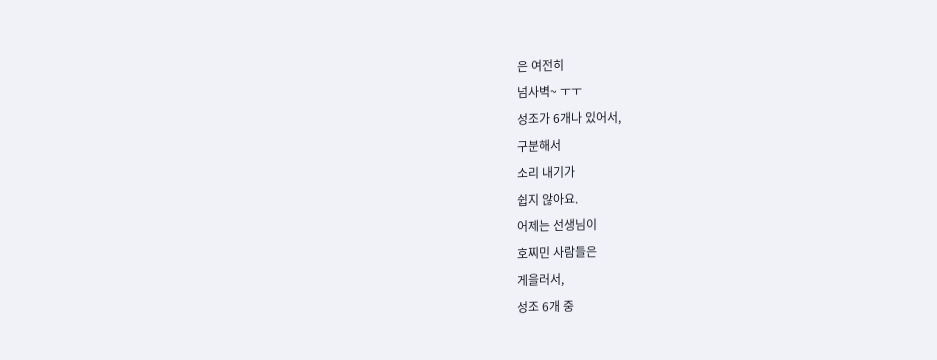은 여전히
넘사벽~ ㅜㅜ
성조가 6개나 있어서,
구분해서
소리 내기가
쉽지 않아요.
어제는 선생님이
호찌민 사람들은
게을러서,
성조 6개 중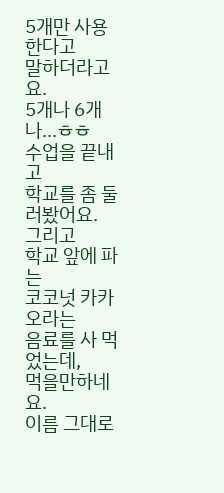5개만 사용한다고
말하더라고요.
5개나 6개나...ㅎㅎ
수업을 끝내고
학교를 좀 둘러봤어요.
그리고
학교 앞에 파는
코코넛 카카오라는
음료를 사 먹었는데,
먹을만하네요.
이름 그대로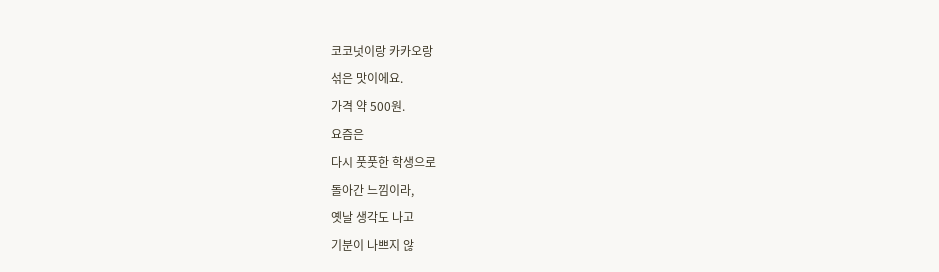코코넛이랑 카카오랑
섞은 맛이에요.
가격 약 500원.
요즘은
다시 풋풋한 학생으로
돌아간 느낌이라,
옛날 생각도 나고
기분이 나쁘지 않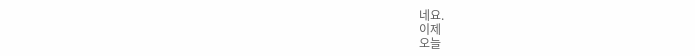네요.
이제
오늘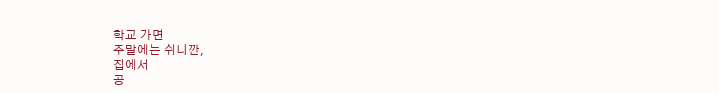학교 가면
주말에는 쉬니깐,
집에서
공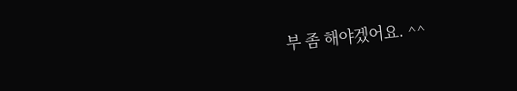부 좀 해야겠어요. ^^